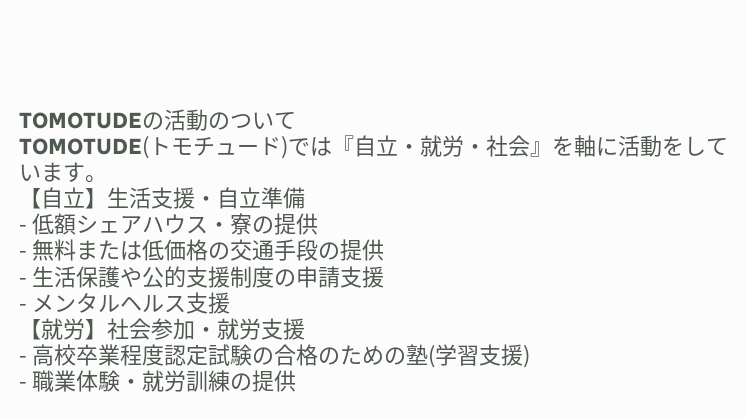TOMOTUDEの活動のついて
TOMOTUDE(トモチュード)では『自立・就労・社会』を軸に活動をしています。
【自立】生活支援・自立準備
- 低額シェアハウス・寮の提供
- 無料または低価格の交通手段の提供
- 生活保護や公的支援制度の申請支援
- メンタルヘルス支援
【就労】社会参加・就労支援
- 高校卒業程度認定試験の合格のための塾(学習支援)
- 職業体験・就労訓練の提供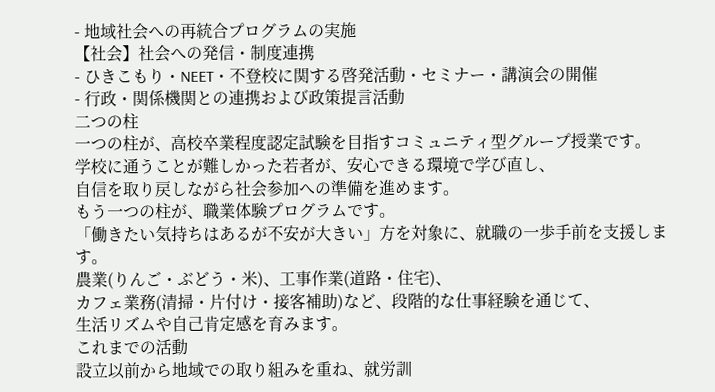- 地域社会への再統合プログラムの実施
【社会】社会への発信・制度連携
- ひきこもり・NEET・不登校に関する啓発活動・セミナー・講演会の開催
- 行政・関係機関との連携および政策提言活動
二つの柱
一つの柱が、高校卒業程度認定試験を目指すコミュニティ型グループ授業です。
学校に通うことが難しかった若者が、安心できる環境で学び直し、
自信を取り戻しながら社会参加への準備を進めます。
もう一つの柱が、職業体験プログラムです。
「働きたい気持ちはあるが不安が大きい」方を対象に、就職の一歩手前を支援します。
農業(りんご・ぶどう・米)、工事作業(道路・住宅)、
カフェ業務(清掃・片付け・接客補助)など、段階的な仕事経験を通じて、
生活リズムや自己肯定感を育みます。
これまでの活動
設立以前から地域での取り組みを重ね、就労訓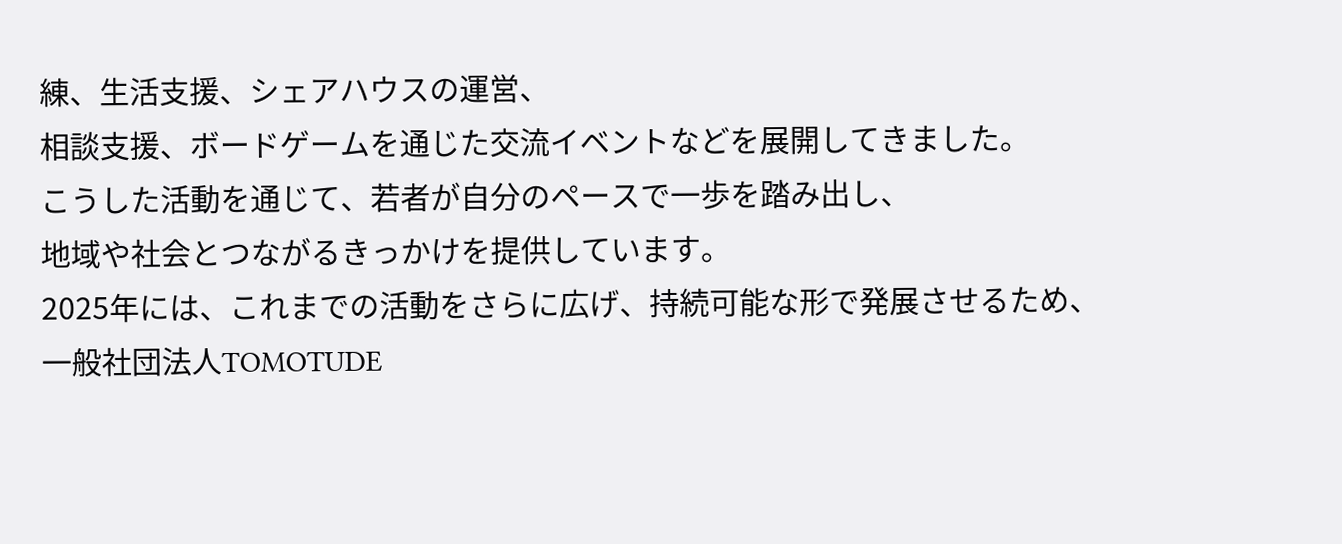練、生活支援、シェアハウスの運営、
相談支援、ボードゲームを通じた交流イベントなどを展開してきました。
こうした活動を通じて、若者が自分のペースで一歩を踏み出し、
地域や社会とつながるきっかけを提供しています。
2025年には、これまでの活動をさらに広げ、持続可能な形で発展させるため、
一般社団法人TOMOTUDE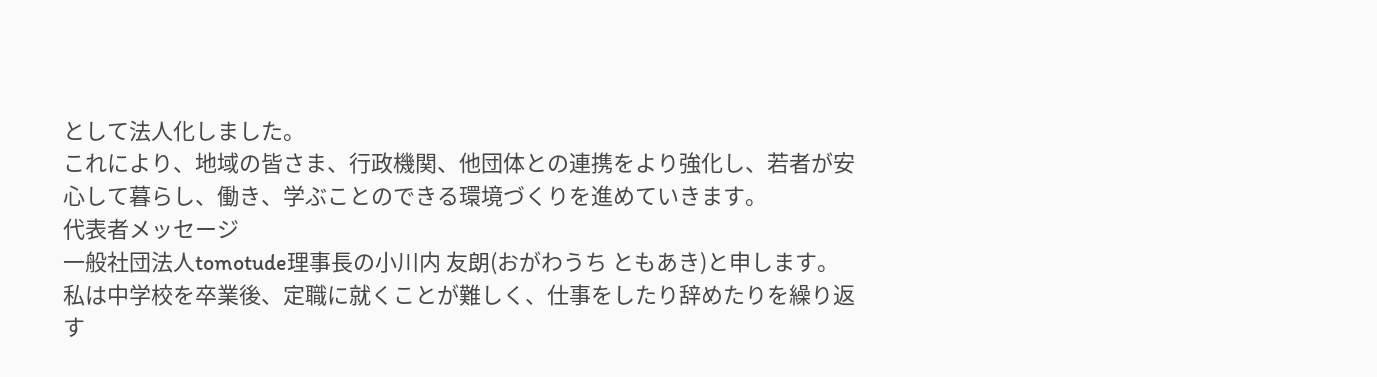として法人化しました。
これにより、地域の皆さま、行政機関、他団体との連携をより強化し、若者が安心して暮らし、働き、学ぶことのできる環境づくりを進めていきます。
代表者メッセージ
一般社団法人tomotude理事長の小川内 友朗(おがわうち ともあき)と申します。
私は中学校を卒業後、定職に就くことが難しく、仕事をしたり辞めたりを繰り返す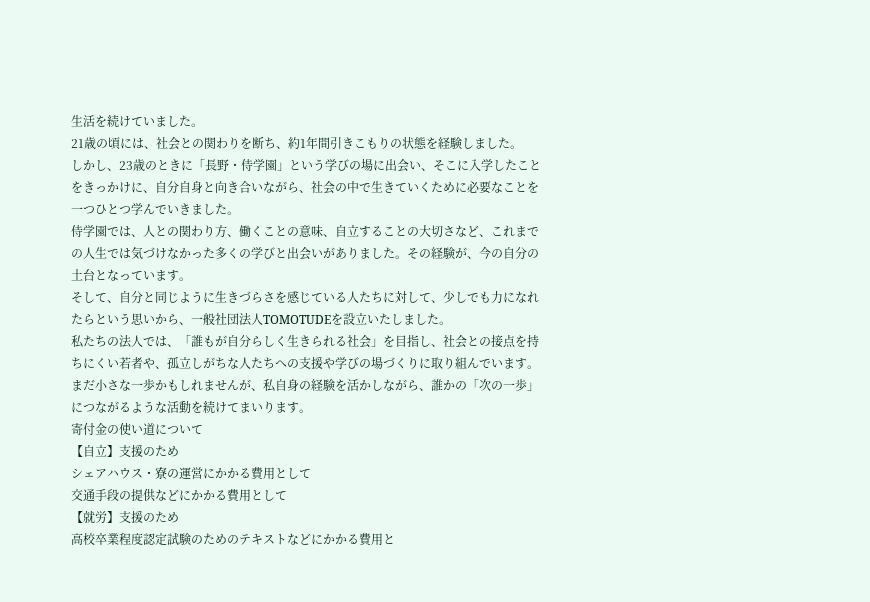生活を続けていました。
21歳の頃には、社会との関わりを断ち、約1年間引きこもりの状態を経験しました。
しかし、23歳のときに「長野・侍学園」という学びの場に出会い、そこに入学したことをきっかけに、自分自身と向き合いながら、社会の中で生きていくために必要なことを一つひとつ学んでいきました。
侍学園では、人との関わり方、働くことの意味、自立することの大切さなど、これまでの人生では気づけなかった多くの学びと出会いがありました。その経験が、今の自分の土台となっています。
そして、自分と同じように生きづらさを感じている人たちに対して、少しでも力になれたらという思いから、一般社団法人TOMOTUDEを設立いたしました。
私たちの法人では、「誰もが自分らしく生きられる社会」を目指し、社会との接点を持ちにくい若者や、孤立しがちな人たちへの支援や学びの場づくりに取り組んでいます。
まだ小さな一歩かもしれませんが、私自身の経験を活かしながら、誰かの「次の一歩」につながるような活動を続けてまいります。
寄付金の使い道について
【自立】支援のため
シェアハウス・寮の運営にかかる費用として
交通手段の提供などにかかる費用として
【就労】支援のため
高校卒業程度認定試験のためのテキストなどにかかる費用と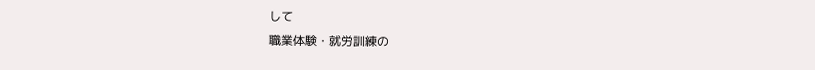して
職業体験・就労訓練の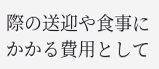際の送迎や食事にかかる費用として